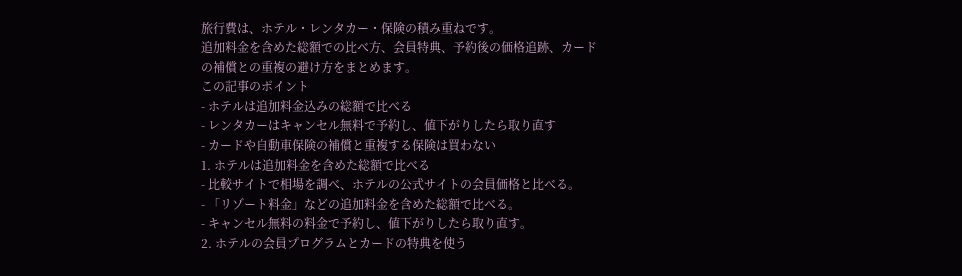旅行費は、ホテル・レンタカー・保険の積み重ねです。
追加料金を含めた総額での比べ方、会員特典、予約後の価格追跡、カードの補償との重複の避け方をまとめます。
この記事のポイント
- ホテルは追加料金込みの総額で比べる
- レンタカーはキャンセル無料で予約し、値下がりしたら取り直す
- カードや自動車保険の補償と重複する保険は買わない
1. ホテルは追加料金を含めた総額で比べる
- 比較サイトで相場を調べ、ホテルの公式サイトの会員価格と比べる。
- 「リゾート料金」などの追加料金を含めた総額で比べる。
- キャンセル無料の料金で予約し、値下がりしたら取り直す。
2. ホテルの会員プログラムとカードの特典を使う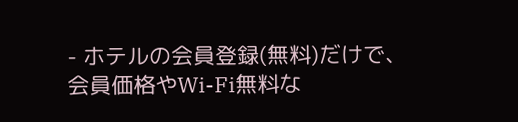- ホテルの会員登録(無料)だけで、会員価格やWi-Fi無料な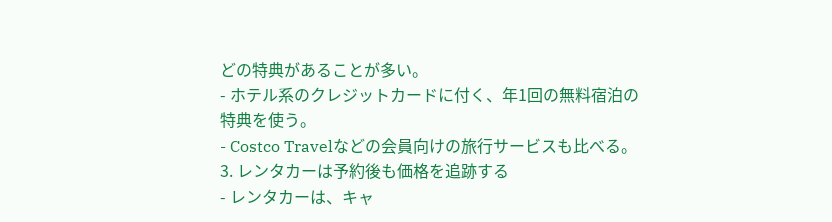どの特典があることが多い。
- ホテル系のクレジットカードに付く、年1回の無料宿泊の特典を使う。
- Costco Travelなどの会員向けの旅行サービスも比べる。
3. レンタカーは予約後も価格を追跡する
- レンタカーは、キャ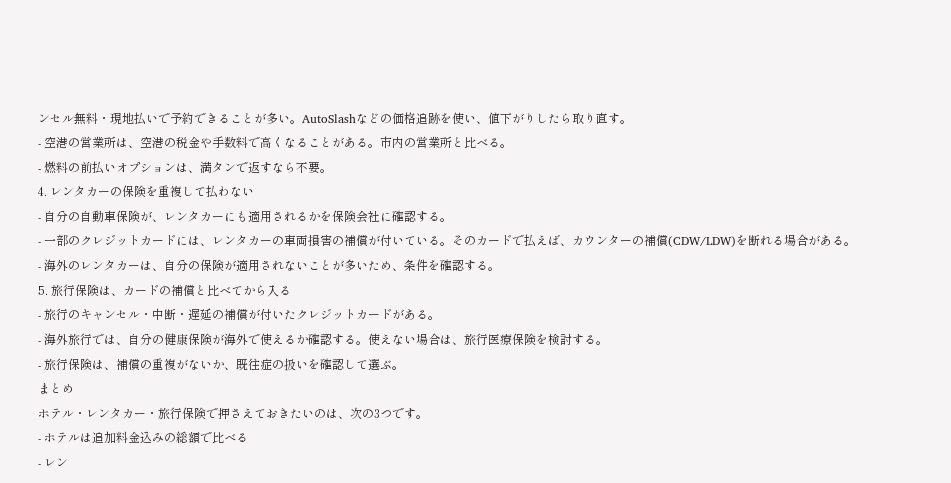ンセル無料・現地払いで予約できることが多い。AutoSlashなどの価格追跡を使い、値下がりしたら取り直す。
- 空港の営業所は、空港の税金や手数料で高くなることがある。市内の営業所と比べる。
- 燃料の前払いオプションは、満タンで返すなら不要。
4. レンタカーの保険を重複して払わない
- 自分の自動車保険が、レンタカーにも適用されるかを保険会社に確認する。
- 一部のクレジットカードには、レンタカーの車両損害の補償が付いている。そのカードで払えば、カウンターの補償(CDW/LDW)を断れる場合がある。
- 海外のレンタカーは、自分の保険が適用されないことが多いため、条件を確認する。
5. 旅行保険は、カードの補償と比べてから入る
- 旅行のキャンセル・中断・遅延の補償が付いたクレジットカードがある。
- 海外旅行では、自分の健康保険が海外で使えるか確認する。使えない場合は、旅行医療保険を検討する。
- 旅行保険は、補償の重複がないか、既往症の扱いを確認して選ぶ。
まとめ
ホテル・レンタカー・旅行保険で押さえておきたいのは、次の3つです。
- ホテルは追加料金込みの総額で比べる
- レン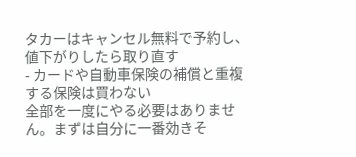タカーはキャンセル無料で予約し、値下がりしたら取り直す
- カードや自動車保険の補償と重複する保険は買わない
全部を一度にやる必要はありません。まずは自分に一番効きそ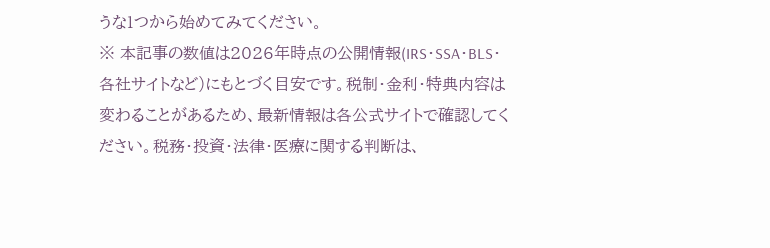うな1つから始めてみてください。
※ 本記事の数値は2026年時点の公開情報(IRS・SSA・BLS・各社サイトなど)にもとづく目安です。税制・金利・特典内容は変わることがあるため、最新情報は各公式サイトで確認してください。税務・投資・法律・医療に関する判断は、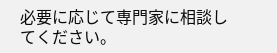必要に応じて専門家に相談してください。